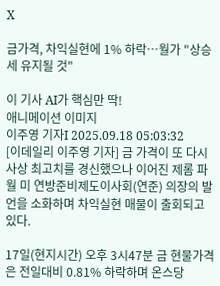X

금가격, 차익실현에 1% 하락…월가 "상승세 유지될 것"

이 기사 AI가 핵심만 딱!
애니메이션 이미지
이주영 기자I 2025.09.18 05:03:32
[이데일리 이주영 기자] 금 가격이 또 다시 사상 최고치를 경신했으나 이어진 제롬 파월 미 연방준비제도이사회(연준) 의장의 발언을 소화하며 차익실현 매물이 출회되고 있다.

17일(현지시간) 오후 3시47분 금 현물가격은 전일대비 0.81% 하락하며 온스당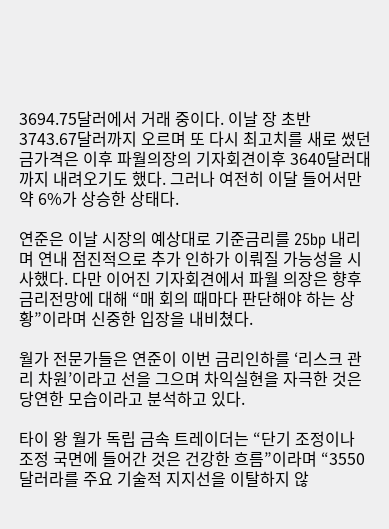3694.75달러에서 거래 중이다. 이날 장 초반 3743.67달러까지 오르며 또 다시 최고치를 새로 썼던 금가격은 이후 파월의장의 기자회견이후 3640달러대까지 내려오기도 했다. 그러나 여전히 이달 들어서만 약 6%가 상승한 상태다.

연준은 이날 시장의 예상대로 기준금리를 25bp 내리며 연내 점진적으로 추가 인하가 이뤄질 가능성을 시사했다. 다만 이어진 기자회견에서 파월 의장은 향후 금리전망에 대해 “매 회의 때마다 판단해야 하는 상황”이라며 신중한 입장을 내비쳤다.

월가 전문가들은 연준이 이번 금리인하를 ‘리스크 관리 차원’이라고 선을 그으며 차익실현을 자극한 것은 당연한 모습이라고 분석하고 있다.

타이 왕 월가 독립 금속 트레이더는 “단기 조정이나 조정 국면에 들어간 것은 건강한 흐름”이라며 “3550달러라를 주요 기술적 지지선을 이탈하지 않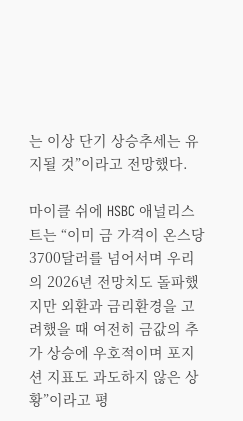는 이상 단기 상승추세는 유지될 것”이라고 전망했다.

마이클 쉬에 HSBC 애널리스트는 “이미 금 가격이 온스당 3700달러를 넘어서며 우리의 2026년 전망치도 돌파했지만 외환과 금리환경을 고려했을 때 여전히 금값의 추가 상승에 우호적이며 포지션 지표도 과도하지 않은 상황”이라고 평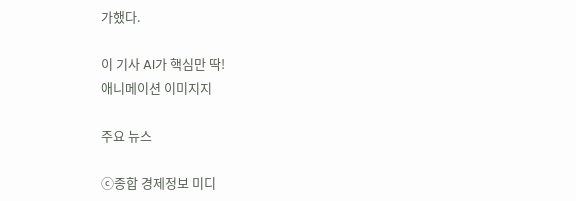가했다.

이 기사 AI가 핵심만 딱!
애니메이션 이미지지

주요 뉴스

ⓒ종합 경제정보 미디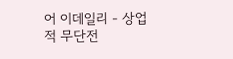어 이데일리 - 상업적 무단전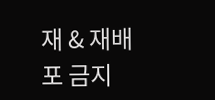재 & 재배포 금지